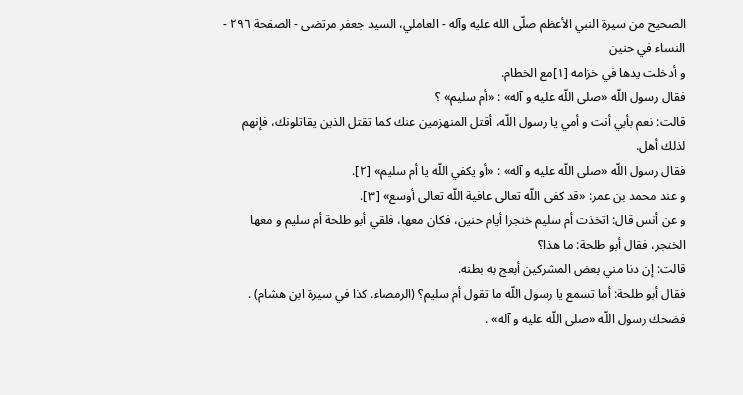الصحيح من سيرة النبي الأعظم صلّى الله عليه وآله - العاملي، السيد جعفر مرتضى - الصفحة ٢٩٦ - النساء في حنين
و أدخلت يدها في خزامه [١]مع الخطام.
فقال رسول اللّه «صلى اللّه عليه و آله» : «أم سليم» ؟
قالت: نعم بأبي أنت و أمي يا رسول اللّه، أقتل المنهزمين عنك كما تقتل الذين يقاتلونك، فإنهم لذلك أهل.
فقال رسول اللّه «صلى اللّه عليه و آله» : «أو يكفي اللّه يا أم سليم» [٢].
و عند محمد بن عمر: «قد كفى اللّه تعالى عافية اللّه تعالى أوسع» [٣].
و عن أنس قال: اتخذت أم سليم خنجرا أيام حنين، فكان معها، فلقي أبو طلحة أم سليم و معها الخنجر، فقال أبو طلحة: ما هذا؟
قالت: إن دنا مني بعض المشركين أبعج به بطنه.
فقال أبو طلحة: أما تسمع يا رسول اللّه ما تقول أم سليم؟ (الرمصاء. كذا في سيرة ابن هشام) .
فضحك رسول اللّه «صلى اللّه عليه و آله» .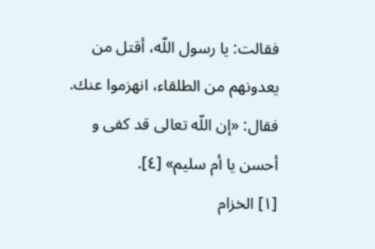فقالت: يا رسول اللّه، أقتل من يعدونهم من الطلقاء، انهزموا عنك.
فقال: «إن اللّه تعالى قد كفى و أحسن يا أم سليم» [٤].
[١] الخزام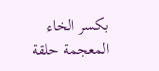بكسر الخاء المعجمة حلقة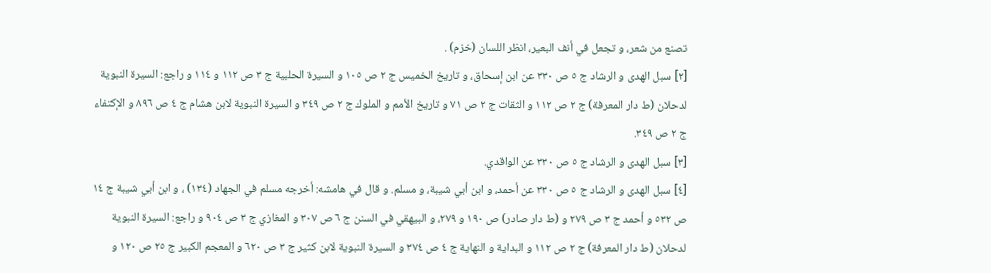تصنع من شعر، و تجعل في أنف البعير، انظر اللسان (خزم) .
[٢] سبل الهدى و الرشاد ج ٥ ص ٣٣٠ عن ابن إسحاق، و تاريخ الخميس ج ٢ ص ١٠٥ و السيرة الحلبية ج ٣ ص ١١٢ و ١١٤ و راجع: السيرة النبوية لدحلان (ط دار المعرفة) ج ٢ ص ١١٢ و الثقات ج ٢ ص ٧١ و تاريخ الأمم و الملوك ج ٢ ص ٣٤٩ و السيرة النبوية لابن هشام ج ٤ ص ٨٩٦ و الإكتفاء ج ٢ ص ٣٤٩.
[٣] سبل الهدى و الرشاد ج ٥ ص ٣٣٠ عن الواقدي.
[٤] سبل الهدى و الرشاد ج ٥ ص ٣٣٠ عن أحمد، و ابن أبي شيبة، و مسلم. و قال في هامشه: أخرجه مسلم في الجهاد (١٣٤) ، و ابن أبي شيبة ج ١٤ ص ٥٣٢ و أحمد ج ٣ ص ٢٧٩ و (ط دار صادر) ص ١٩٠ و ٢٧٩، و البيهقي في السنن ج ٦ ص ٣٠٧ و المغازي ج ٣ ص ٩٠٤ و راجع: السيرة النبوية لدحلان (ط دار المعرفة) ج ٢ ص ١١٢ و البداية و النهاية ج ٤ ص ٣٧٤ و السيرة النبوية لابن كثير ج ٣ ص ٦٢٠ و المعجم الكبير ج ٢٥ ص ١٢٠ و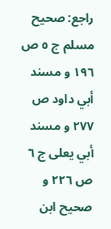راجع: صحيح مسلم ج ٥ ص ١٩٦ و مسند أبي داود ص ٢٧٧ و مسند أبي يعلى ج ٦ ص ٢٢٦ و صحيح ابن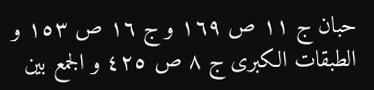حبان ج ١١ ص ١٦٩ و ج ١٦ ص ١٥٣ و الطبقات الكبرى ج ٨ ص ٤٢٥ و الجمع بين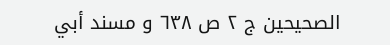الصحيحين ج ٢ ص ٦٣٨ و مسند أبي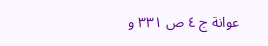عوانة ج ٤ ص ٣٣١ و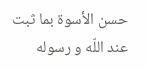حسن الأسوة بما ثبت عند اللّه و رسوله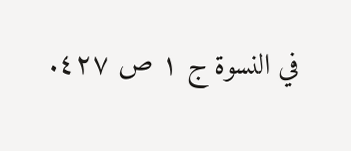في النسوة ج ١ ص ٤٢٧.